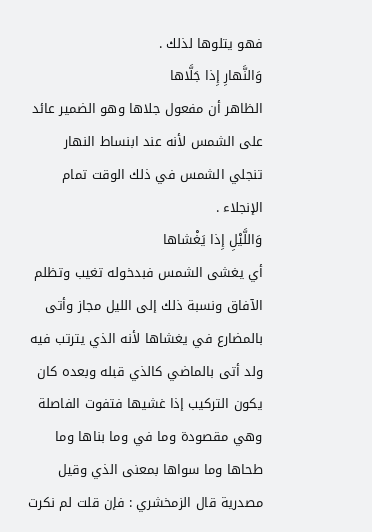فهو يتلوها لذلك .
وَالنَّهارِ إِذا جَلَّاها
الظاهر أن مفعول جلاها وهو الضمير عائد على الشمس لأنه عند ابنساط النهار تنجلي الشمس في ذلك الوقت تمام الإنجلاء .
وَاللَّيْلِ إِذا يَغْشاها
أي يغشى الشمس فبدخوله تغيب وتظلم الآفاق ونسبة ذلك إلى الليل مجاز وأتى بالمضارع في يغشاها لأنه الذي يترتب فيه ولد أتى بالماضي كالذي قبله وبعده كان يكون التركيب إذا غشيها فتفوت الفاصلة وهي مقصودة وما في وما بناها وما طحاها وما سواها بمعنى الذي وقيل مصدرية قال الزمخشري : فإن قلت لم نكرت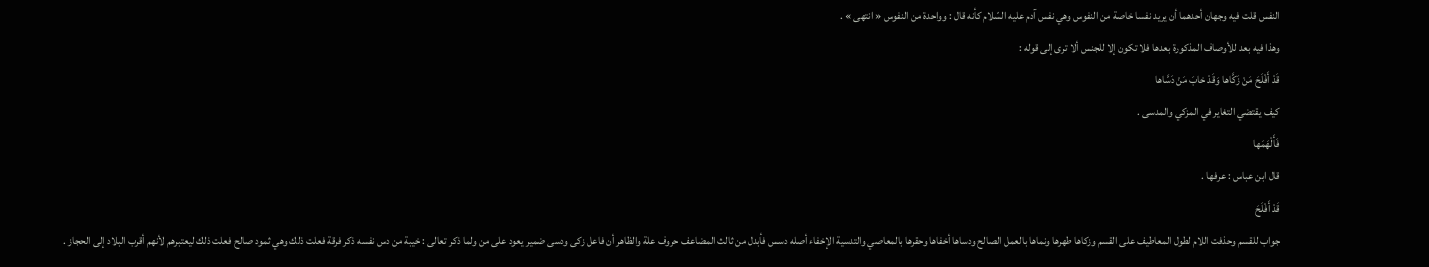النفس قلت فيه وجهان أحدهما أن يريد نفسا خاصة من النفوس وهي نفس آدم عليه السّلام كأنه قال : وواحدة من النفوس « انتهى » .
وهذا فيه بعد للأوصاف المذكورة بعدها فلا تكون إلا للجنس ألا ترى إلى قوله :
قَدْ أَفْلَحَ مَنْ زَكَّاها وَقَدْ خابَ مَنْ دَسَّاها
كيف يقتضي التغاير في المزكي والمدسى .
فَأَلْهَمَها
قال ابن عباس : عرفها .
قَدْ أَفْلَحَ
جواب للقسم وحذفت اللام لطول المعاطيف على القسم وزكاها طهرها ونماها بالعمل الصالح ودساها أخفاها وحقرها بالمعاصي والتدسية الإخفاء أصله دسس فأبدل من ثالث المضاعف حروف علة والظاهر أن فاعل زكى ودسى ضمير يعود على من ولما ذكر تعالى : خيبة من دس نفسه ذكر فرقة فعلت ذلك وهي ثمود صالح فعلت ذلك ليعتبرهم لأنهم أقرب البلاد إلى الحجاز .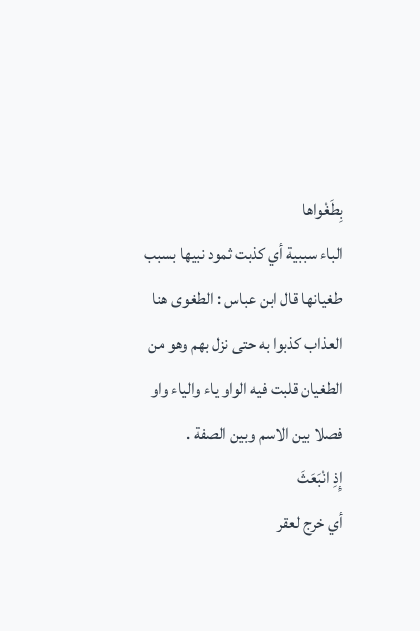بِطَغْواها
الباء سببية أي كذبت ثمود نبيها بسبب طغيانها قال ابن عباس : الطغوى هنا العذاب كذبوا به حتى نزل بهم وهو من الطغيان قلبت فيه الواو ياء والياء واو فصلا بين الاسم وبين الصفة .
إِذِ انْبَعَثَ
أي خرج لعقر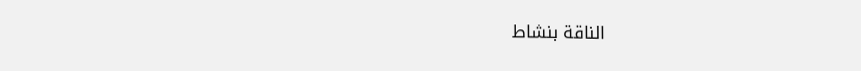الناقة بنشاط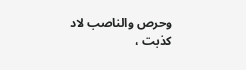وحرص والناصب لاد كذبت ،